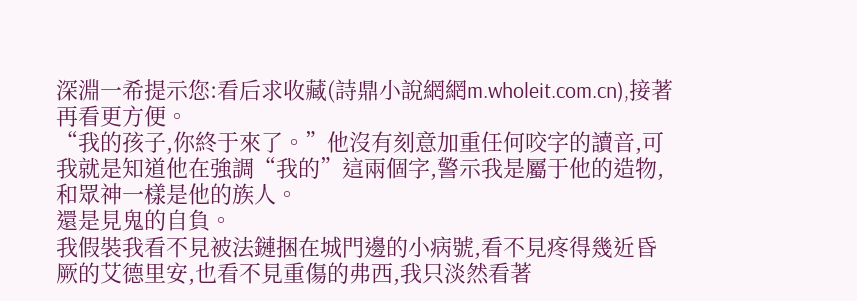深淵一希提示您:看后求收藏(詩鼎小說網網m.wholeit.com.cn),接著再看更方便。
“我的孩子,你終于來了。”他沒有刻意加重任何咬字的讀音,可我就是知道他在強調“我的”這兩個字,警示我是屬于他的造物,和眾神一樣是他的族人。
還是見鬼的自負。
我假裝我看不見被法鏈捆在城門邊的小病號,看不見疼得幾近昏厥的艾德里安,也看不見重傷的弗西,我只淡然看著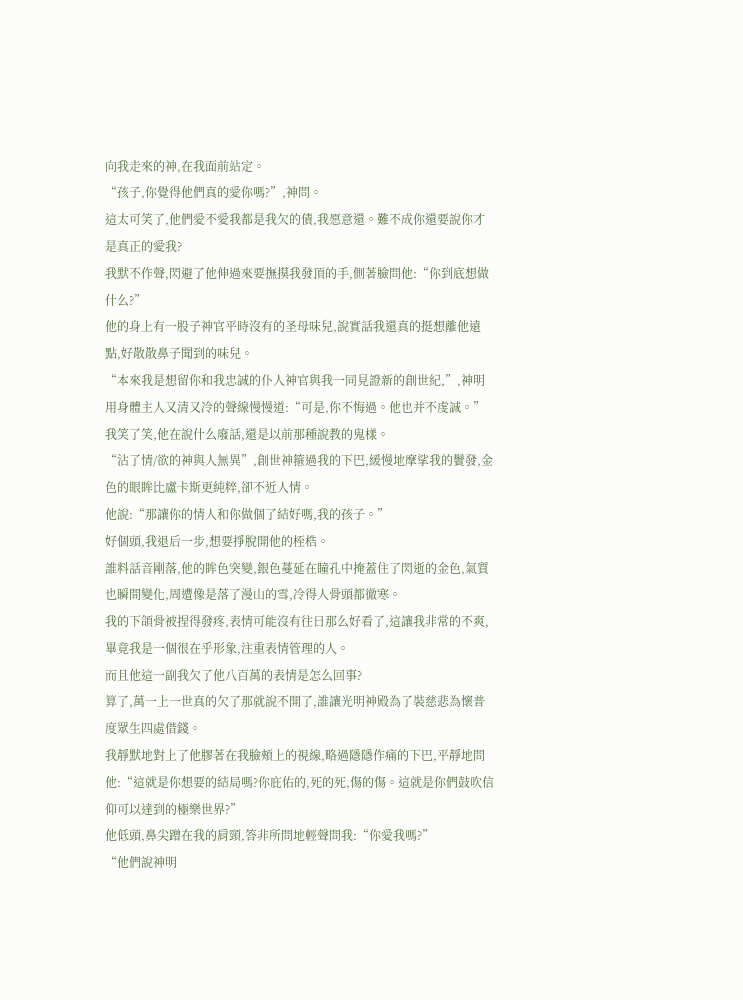向我走來的神,在我面前站定。
“孩子,你覺得他們真的愛你嗎?”,神問。
這太可笑了,他們愛不愛我都是我欠的債,我愿意還。難不成你還要說你才是真正的愛我?
我默不作聲,閃避了他伸過來要撫摸我發頂的手,側著臉問他:“你到底想做什么?”
他的身上有一股子神官平時沒有的圣母味兒,說實話我還真的挺想離他遠點,好散散鼻子聞到的味兒。
“本來我是想留你和我忠誠的仆人神官與我一同見證新的創世紀,”,神明用身體主人又清又冷的聲線慢慢道:“可是,你不悔過。他也并不虔誠。”
我笑了笑,他在說什么廢話,還是以前那種說教的鬼樣。
“沾了情/欲的神與人無異”,創世神箍過我的下巴,緩慢地摩挲我的鬢發,金色的眼眸比盧卡斯更純粹,卻不近人情。
他說:“那讓你的情人和你做個了結好嗎,我的孩子。”
好個頭,我退后一步,想要掙脫開他的桎梏。
誰料話音剛落,他的眸色突變,銀色蔓延在瞳孔中掩蓋住了閃逝的金色,氣質也瞬間變化,周遭像是落了漫山的雪,冷得人骨頭都徹寒。
我的下頜骨被捏得發疼,表情可能沒有往日那么好看了,這讓我非常的不爽,畢竟我是一個很在乎形象,注重表情管理的人。
而且他這一副我欠了他八百萬的表情是怎么回事?
算了,萬一上一世真的欠了那就說不開了,誰讓光明神殿為了裝慈悲為懷普度眾生四處借錢。
我靜默地對上了他膠著在我臉頰上的視線,略過隱隱作痛的下巴,平靜地問他:“這就是你想要的結局嗎?你庇佑的,死的死,傷的傷。這就是你們鼓吹信仰可以達到的極樂世界?”
他低頭,鼻尖蹭在我的肩頸,答非所問地輕聲問我:“你愛我嗎?”
“他們說神明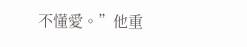不懂愛。”他重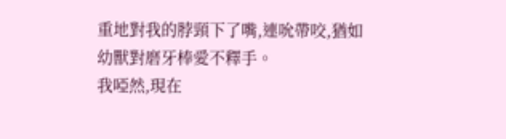重地對我的脖頸下了嘴,連吮帶咬,猶如幼獸對磨牙棒愛不釋手。
我啞然,現在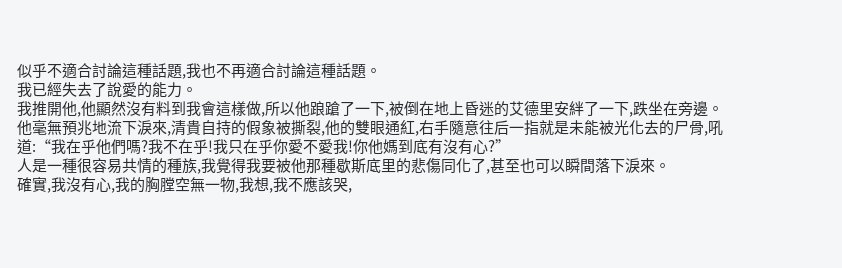似乎不適合討論這種話題,我也不再適合討論這種話題。
我已經失去了說愛的能力。
我推開他,他顯然沒有料到我會這樣做,所以他踉蹌了一下,被倒在地上昏迷的艾德里安絆了一下,跌坐在旁邊。
他毫無預兆地流下淚來,清貴自持的假象被撕裂,他的雙眼通紅,右手隨意往后一指就是未能被光化去的尸骨,吼道:“我在乎他們嗎?我不在乎!我只在乎你愛不愛我!你他媽到底有沒有心?”
人是一種很容易共情的種族,我覺得我要被他那種歇斯底里的悲傷同化了,甚至也可以瞬間落下淚來。
確實,我沒有心,我的胸膛空無一物,我想,我不應該哭,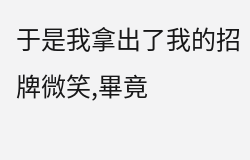于是我拿出了我的招牌微笑,畢竟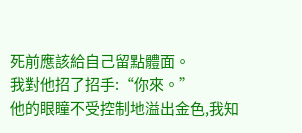死前應該給自己留點體面。
我對他招了招手:“你來。”
他的眼瞳不受控制地溢出金色,我知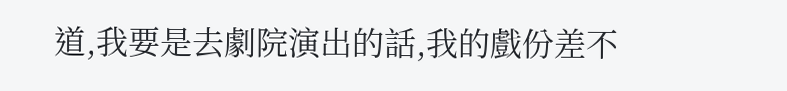道,我要是去劇院演出的話,我的戲份差不